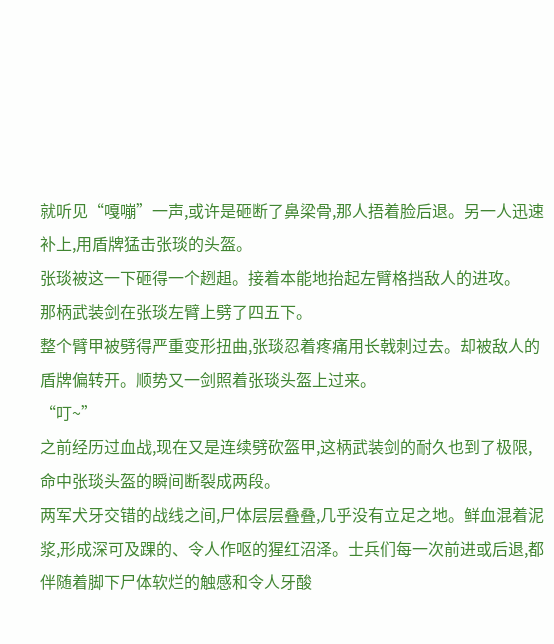就听见“嘎嘣”一声,或许是砸断了鼻梁骨,那人捂着脸后退。另一人迅速补上,用盾牌猛击张琰的头盔。
张琰被这一下砸得一个趔趄。接着本能地抬起左臂格挡敌人的进攻。
那柄武装剑在张琰左臂上劈了四五下。
整个臂甲被劈得严重变形扭曲,张琰忍着疼痛用长戟刺过去。却被敌人的盾牌偏转开。顺势又一剑照着张琰头盔上过来。
“叮~”
之前经历过血战,现在又是连续劈砍盔甲,这柄武装剑的耐久也到了极限,命中张琰头盔的瞬间断裂成两段。
两军犬牙交错的战线之间,尸体层层叠叠,几乎没有立足之地。鲜血混着泥浆,形成深可及踝的、令人作呕的猩红沼泽。士兵们每一次前进或后退,都伴随着脚下尸体软烂的触感和令人牙酸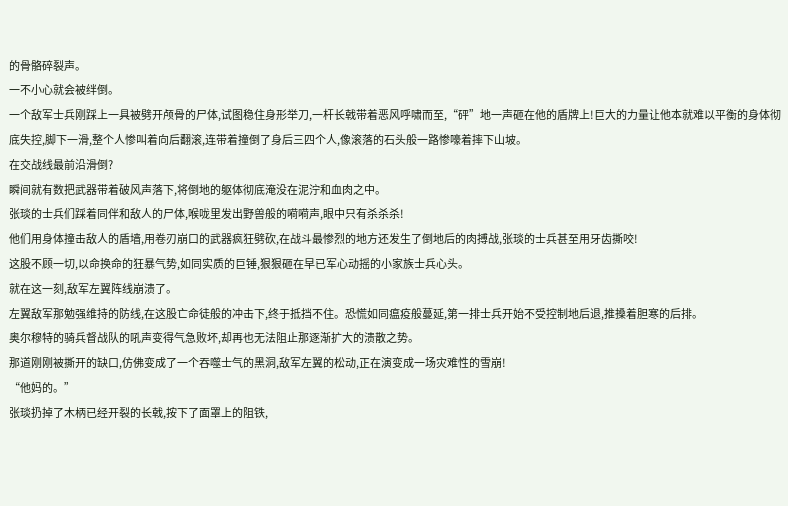的骨骼碎裂声。
一不小心就会被绊倒。
一个敌军士兵刚踩上一具被劈开颅骨的尸体,试图稳住身形举刀,一杆长戟带着恶风呼啸而至,“砰”地一声砸在他的盾牌上!巨大的力量让他本就难以平衡的身体彻底失控,脚下一滑,整个人惨叫着向后翻滚,连带着撞倒了身后三四个人,像滚落的石头般一路惨嚎着摔下山坡。
在交战线最前沿滑倒?
瞬间就有数把武器带着破风声落下,将倒地的躯体彻底淹没在泥泞和血肉之中。
张琰的士兵们踩着同伴和敌人的尸体,喉咙里发出野兽般的嗬嗬声,眼中只有杀杀杀!
他们用身体撞击敌人的盾墙,用卷刃崩口的武器疯狂劈砍,在战斗最惨烈的地方还发生了倒地后的肉搏战,张琰的士兵甚至用牙齿撕咬!
这股不顾一切,以命换命的狂暴气势,如同实质的巨锤,狠狠砸在早已军心动摇的小家族士兵心头。
就在这一刻,敌军左翼阵线崩溃了。
左翼敌军那勉强维持的防线,在这股亡命徒般的冲击下,终于抵挡不住。恐慌如同瘟疫般蔓延,第一排士兵开始不受控制地后退,推搡着胆寒的后排。
奥尔穆特的骑兵督战队的吼声变得气急败坏,却再也无法阻止那逐渐扩大的溃散之势。
那道刚刚被撕开的缺口,仿佛变成了一个吞噬士气的黑洞,敌军左翼的松动,正在演变成一场灾难性的雪崩!
“他妈的。”
张琰扔掉了木柄已经开裂的长戟,按下了面罩上的阻铁,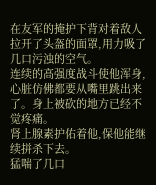在友军的掩护下背对着敌人拉开了头盔的面罩,用力吸了几口污浊的空气。
连续的高强度战斗使他浑身,心脏仿佛都要从嘴里跳出来了。身上被砍的地方已经不觉疼痛。
肾上腺素护佑着他,保他能继续拼杀下去。
猛喘了几口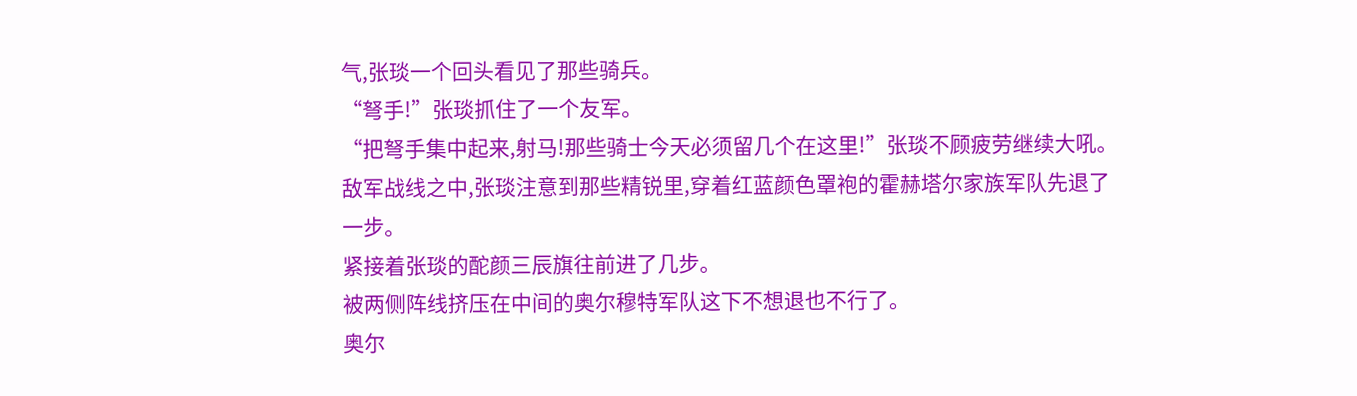气,张琰一个回头看见了那些骑兵。
“弩手!”张琰抓住了一个友军。
“把弩手集中起来,射马!那些骑士今天必须留几个在这里!”张琰不顾疲劳继续大吼。
敌军战线之中,张琰注意到那些精锐里,穿着红蓝颜色罩袍的霍赫塔尔家族军队先退了一步。
紧接着张琰的酡颜三辰旗往前进了几步。
被两侧阵线挤压在中间的奥尔穆特军队这下不想退也不行了。
奥尔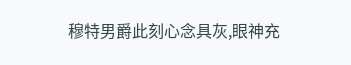穆特男爵此刻心念具灰,眼神充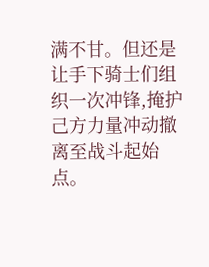满不甘。但还是让手下骑士们组织一次冲锋,掩护己方力量冲动撤离至战斗起始点。